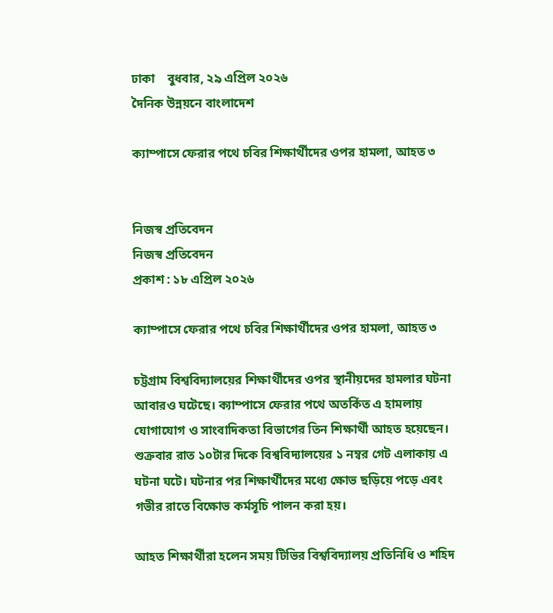ঢাকা    বুধবার, ২৯ এপ্রিল ২০২৬
দৈনিক উন্নয়নে বাংলাদেশ

ক্যাম্পাসে ফেরার পথে চবির শিক্ষার্থীদের ওপর হামলা, আহত ৩


নিজস্ব প্রতিবেদন
নিজস্ব প্রতিবেদন
প্রকাশ : ১৮ এপ্রিল ২০২৬

ক্যাম্পাসে ফেরার পথে চবির শিক্ষার্থীদের ওপর হামলা, আহত ৩

চট্টগ্রাম বিশ্ববিদ্যালয়ের শিক্ষার্থীদের ওপর স্থানীয়দের হামলার ঘটনা আবারও ঘটেছে। ক্যাম্পাসে ফেরার পথে অতর্কিত এ হামলায় যোগাযোগ ও সাংবাদিকতা বিভাগের তিন শিক্ষার্থী আহত হয়েছেন। শুক্রবার রাত ১০টার দিকে বিশ্ববিদ্যালয়ের ১ নম্বর গেট এলাকায় এ ঘটনা ঘটে। ঘটনার পর শিক্ষার্থীদের মধ্যে ক্ষোভ ছড়িয়ে পড়ে এবং গভীর রাতে বিক্ষোভ কর্মসূচি পালন করা হয়।

আহত শিক্ষার্থীরা হলেন সময় টিভির বিশ্ববিদ্যালয় প্রতিনিধি ও শহিদ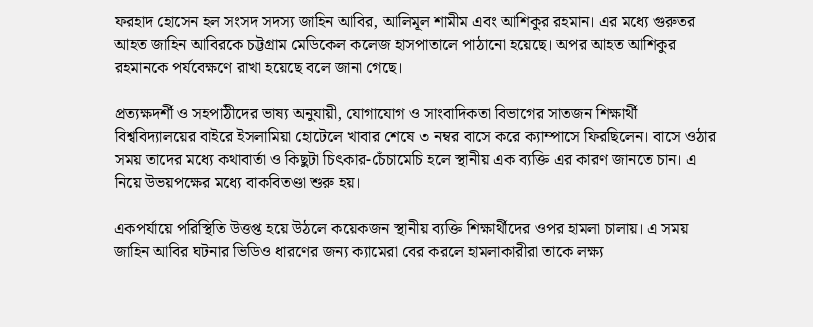ফরহাদ হোসেন হল সংসদ সদস্য জাহিন আবির, আলিমূল শামীম এবং আশিকুর রহমান। এর মধ্যে গুরুতর আহত জাহিন আবিরকে চট্টগ্রাম মেডিকেল কলেজ হাসপাতালে পাঠানো হয়েছে। অপর আহত আশিকুর রহমানকে পর্যবেক্ষণে রাখা হয়েছে বলে জানা গেছে।

প্রত্যক্ষদর্শী ও সহপাঠীদের ভাষ্য অনুযায়ী, যোগাযোগ ও সাংবাদিকতা বিভাগের সাতজন শিক্ষার্থী বিশ্ববিদ্যালয়ের বাইরে ইসলামিয়া হোটেলে খাবার শেষে ৩ নম্বর বাসে করে ক্যাম্পাসে ফিরছিলেন। বাসে ওঠার সময় তাদের মধ্যে কথাবার্তা ও কিছুটা চিৎকার-চেঁচামেচি হলে স্থানীয় এক ব্যক্তি এর কারণ জানতে চান। এ নিয়ে উভয়পক্ষের মধ্যে বাকবিতণ্ডা শুরু হয়।

একপর্যায়ে পরিস্থিতি উত্তপ্ত হয়ে উঠলে কয়েকজন স্থানীয় ব্যক্তি শিক্ষার্থীদের ওপর হামলা চালায়। এ সময় জাহিন আবির ঘটনার ভিডিও ধারণের জন্য ক্যামেরা বের করলে হামলাকারীরা তাকে লক্ষ্য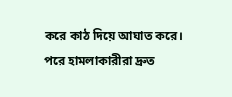করে কাঠ দিয়ে আঘাত করে। পরে হামলাকারীরা দ্রুত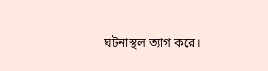ঘটনাস্থল ত্যাগ করে।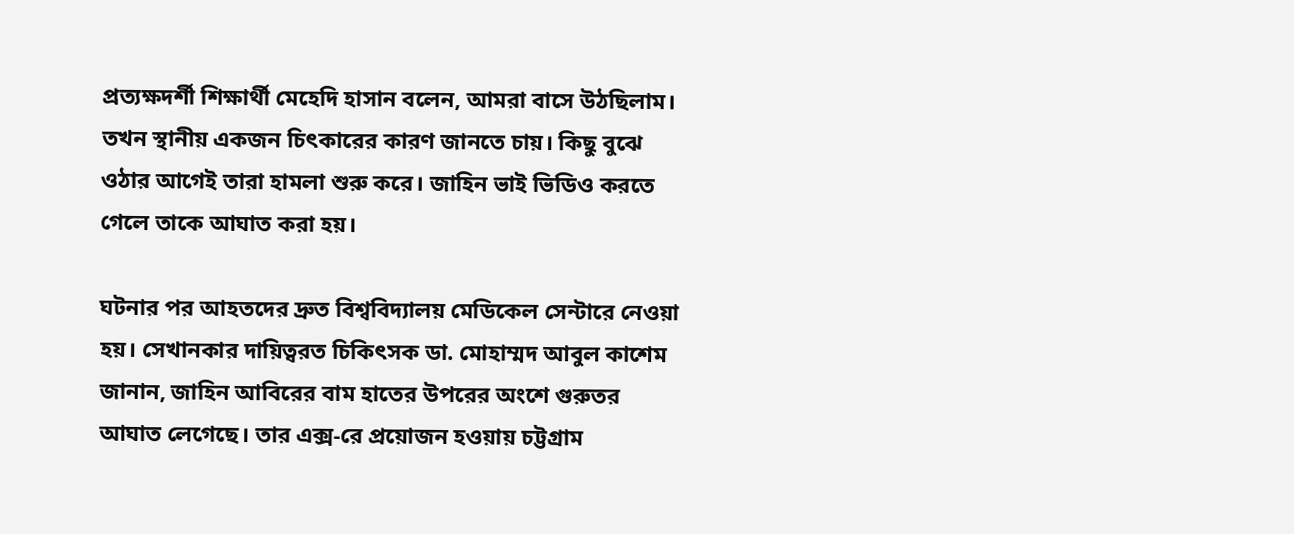প্রত্যক্ষদর্শী শিক্ষার্থী মেহেদি হাসান বলেন, আমরা বাসে উঠছিলাম। তখন স্থানীয় একজন চিৎকারের কারণ জানতে চায়। কিছু বুঝে ওঠার আগেই তারা হামলা শুরু করে। জাহিন ভাই ভিডিও করতে গেলে তাকে আঘাত করা হয়।

ঘটনার পর আহতদের দ্রুত বিশ্ববিদ্যালয় মেডিকেল সেন্টারে নেওয়া হয়। সেখানকার দায়িত্বরত চিকিৎসক ডা. মোহাম্মদ আবুল কাশেম জানান, জাহিন আবিরের বাম হাতের উপরের অংশে গুরুতর আঘাত লেগেছে। তার এক্স-রে প্রয়োজন হওয়ায় চট্টগ্রাম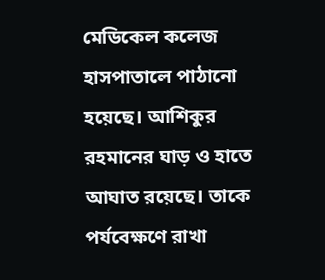মেডিকেল কলেজ হাসপাতালে পাঠানো হয়েছে। আশিকুর রহমানের ঘাড় ও হাতে আঘাত রয়েছে। তাকে পর্যবেক্ষণে রাখা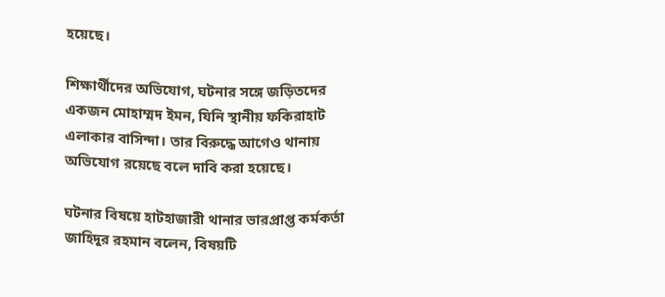হয়েছে।

শিক্ষার্থীদের অভিযোগ, ঘটনার সঙ্গে জড়িতদের একজন মোহাম্মদ ইমন, যিনি স্থানীয় ফকিরাহাট এলাকার বাসিন্দা। তার বিরুদ্ধে আগেও থানায় অভিযোগ রয়েছে বলে দাবি করা হয়েছে।

ঘটনার বিষয়ে হাটহাজারী থানার ভারপ্রাপ্ত কর্মকর্তা জাহিদুর রহমান বলেন, বিষয়টি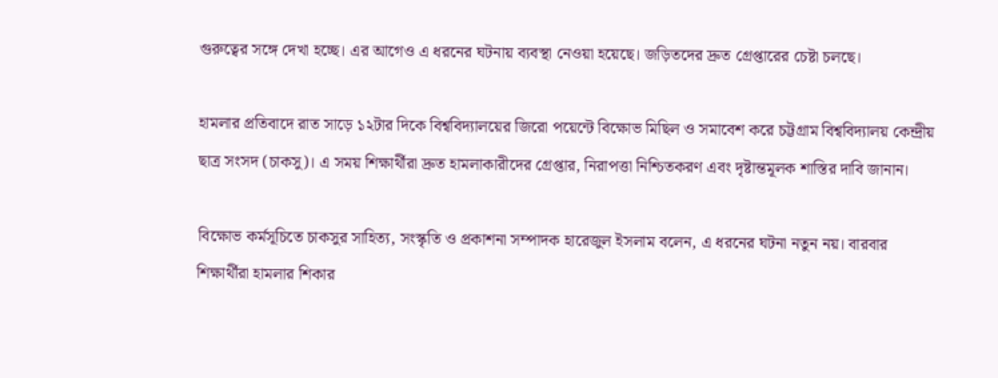গুরুত্বের সঙ্গে দেখা হচ্ছে। এর আগেও এ ধরনের ঘটনায় ব্যবস্থা নেওয়া হয়েছে। জড়িতদের দ্রুত গ্রেপ্তারের চেষ্টা চলছে।

হামলার প্রতিবাদে রাত সাড়ে ১২টার দিকে বিশ্ববিদ্যালয়ের জিরো পয়েন্টে বিক্ষোভ মিছিল ও সমাবেশ করে চট্টগ্রাম বিশ্ববিদ্যালয় কেন্দ্রীয় ছাত্র সংসদ (চাকসু)। এ সময় শিক্ষার্থীরা দ্রুত হামলাকারীদের গ্রেপ্তার, নিরাপত্তা নিশ্চিতকরণ এবং দৃষ্টান্তমূলক শাস্তির দাবি জানান।

বিক্ষোভ কর্মসূচিতে চাকসুর সাহিত্য, সংস্কৃতি ও প্রকাশনা সম্পাদক হারেজুল ইসলাম বলেন, এ ধরনের ঘটনা নতুন নয়। বারবার শিক্ষার্থীরা হামলার শিকার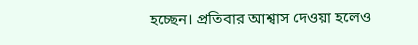হচ্ছেন। প্রতিবার আশ্বাস দেওয়া হলেও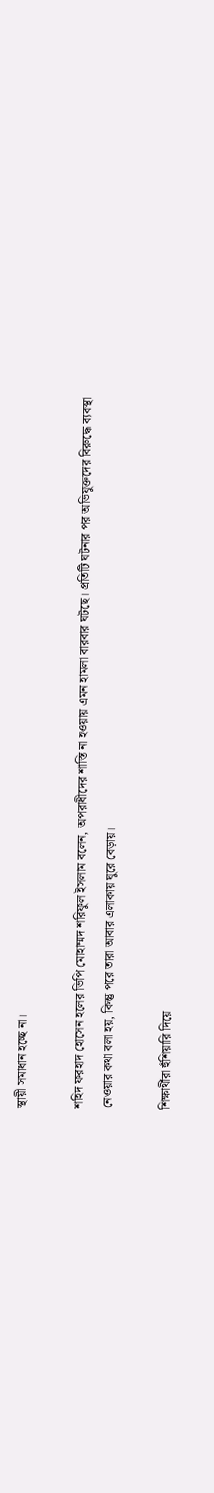স্থায়ী সমাধান হচ্ছে না।

শহিদ ফরহাদ হোসেন হলের ভিপি মোহাম্মদ শরিফুল ইসলাম বলেন, অপরাধীদের শাস্তি না হওয়ায় এমন হামলা বারবার ঘটছে। প্রতিটি ঘটনার পর অভিযুক্তদের বিরুদ্ধে ব্যবস্থা নেওয়ার কথা বলা হয়, কিন্তু পরে তারা আবার এলাকায় ঘুরে বেড়ায়।

শিক্ষার্থীরা হুঁশিয়ারি দিয়ে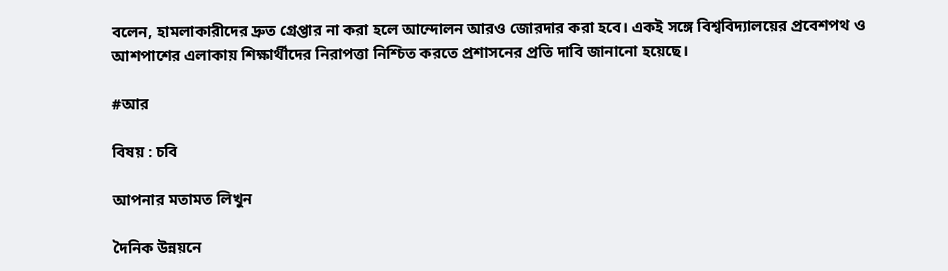বলেন, হামলাকারীদের দ্রুত গ্রেপ্তার না করা হলে আন্দোলন আরও জোরদার করা হবে। একই সঙ্গে বিশ্ববিদ্যালয়ের প্রবেশপথ ও আশপাশের এলাকায় শিক্ষার্থীদের নিরাপত্তা নিশ্চিত করতে প্রশাসনের প্রতি দাবি জানানো হয়েছে।

#আর

বিষয় : চবি

আপনার মতামত লিখুন

দৈনিক উন্নয়নে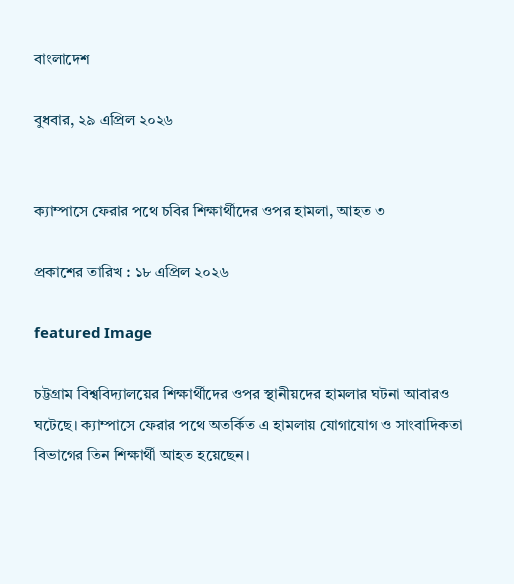বাংলাদেশ

বুধবার, ২৯ এপ্রিল ২০২৬


ক্যাম্পাসে ফেরার পথে চবির শিক্ষার্থীদের ওপর হামলা, আহত ৩

প্রকাশের তারিখ : ১৮ এপ্রিল ২০২৬

featured Image

চট্টগ্রাম বিশ্ববিদ্যালয়ের শিক্ষার্থীদের ওপর স্থানীয়দের হামলার ঘটনা আবারও ঘটেছে। ক্যাম্পাসে ফেরার পথে অতর্কিত এ হামলায় যোগাযোগ ও সাংবাদিকতা বিভাগের তিন শিক্ষার্থী আহত হয়েছেন।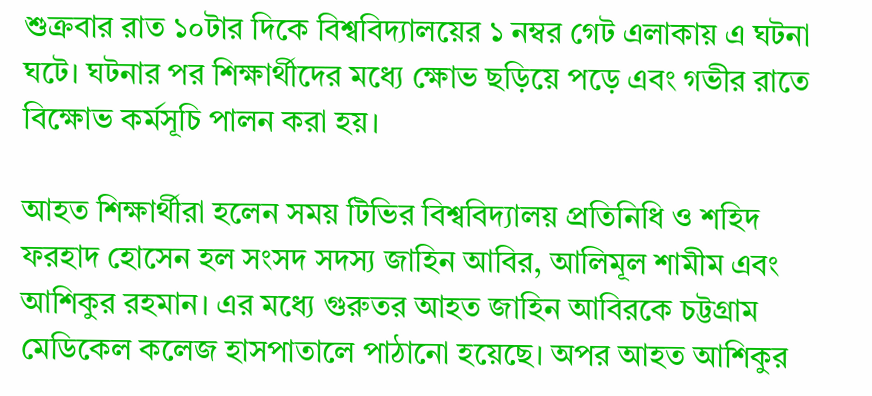শুক্রবার রাত ১০টার দিকে বিশ্ববিদ্যালয়ের ১ নম্বর গেট এলাকায় এ ঘটনা ঘটে। ঘটনার পর শিক্ষার্থীদের মধ্যে ক্ষোভ ছড়িয়ে পড়ে এবং গভীর রাতে বিক্ষোভ কর্মসূচি পালন করা হয়।

আহত শিক্ষার্থীরা হলেন সময় টিভির বিশ্ববিদ্যালয় প্রতিনিধি ও শহিদ ফরহাদ হোসেন হল সংসদ সদস্য জাহিন আবির, আলিমূল শামীম এবং আশিকুর রহমান। এর মধ্যে গুরুতর আহত জাহিন আবিরকে চট্টগ্রাম মেডিকেল কলেজ হাসপাতালে পাঠানো হয়েছে। অপর আহত আশিকুর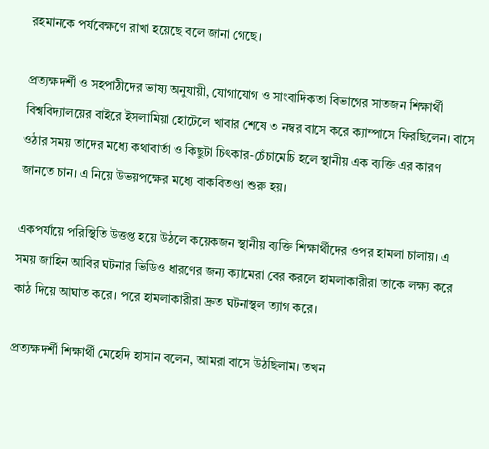রহমানকে পর্যবেক্ষণে রাখা হয়েছে বলে জানা গেছে।

প্রত্যক্ষদর্শী ও সহপাঠীদের ভাষ্য অনুযায়ী, যোগাযোগ ও সাংবাদিকতা বিভাগের সাতজন শিক্ষার্থী বিশ্ববিদ্যালয়ের বাইরে ইসলামিয়া হোটেলে খাবার শেষে ৩ নম্বর বাসে করে ক্যাম্পাসে ফিরছিলেন। বাসে ওঠার সময় তাদের মধ্যে কথাবার্তা ও কিছুটা চিৎকার-চেঁচামেচি হলে স্থানীয় এক ব্যক্তি এর কারণ জানতে চান। এ নিয়ে উভয়পক্ষের মধ্যে বাকবিতণ্ডা শুরু হয়।

একপর্যায়ে পরিস্থিতি উত্তপ্ত হয়ে উঠলে কয়েকজন স্থানীয় ব্যক্তি শিক্ষার্থীদের ওপর হামলা চালায়। এ সময় জাহিন আবির ঘটনার ভিডিও ধারণের জন্য ক্যামেরা বের করলে হামলাকারীরা তাকে লক্ষ্য করে কাঠ দিয়ে আঘাত করে। পরে হামলাকারীরা দ্রুত ঘটনাস্থল ত্যাগ করে।

প্রত্যক্ষদর্শী শিক্ষার্থী মেহেদি হাসান বলেন, আমরা বাসে উঠছিলাম। তখন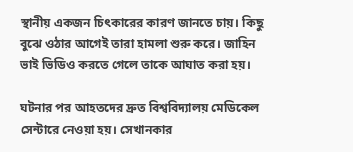স্থানীয় একজন চিৎকারের কারণ জানতে চায়। কিছু বুঝে ওঠার আগেই তারা হামলা শুরু করে। জাহিন ভাই ভিডিও করতে গেলে তাকে আঘাত করা হয়।

ঘটনার পর আহতদের দ্রুত বিশ্ববিদ্যালয় মেডিকেল সেন্টারে নেওয়া হয়। সেখানকার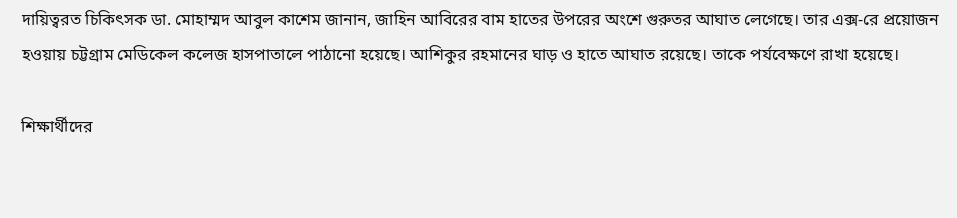দায়িত্বরত চিকিৎসক ডা. মোহাম্মদ আবুল কাশেম জানান, জাহিন আবিরের বাম হাতের উপরের অংশে গুরুতর আঘাত লেগেছে। তার এক্স-রে প্রয়োজন হওয়ায় চট্টগ্রাম মেডিকেল কলেজ হাসপাতালে পাঠানো হয়েছে। আশিকুর রহমানের ঘাড় ও হাতে আঘাত রয়েছে। তাকে পর্যবেক্ষণে রাখা হয়েছে।

শিক্ষার্থীদের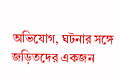অভিযোগ, ঘটনার সঙ্গে জড়িতদের একজন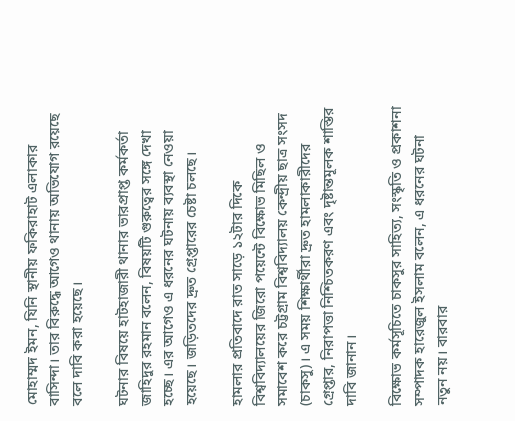মোহাম্মদ ইমন, যিনি স্থানীয় ফকিরাহাট এলাকার বাসিন্দা। তার বিরুদ্ধে আগেও থানায় অভিযোগ রয়েছে বলে দাবি করা হয়েছে।

ঘটনার বিষয়ে হাটহাজারী থানার ভারপ্রাপ্ত কর্মকর্তা জাহিদুর রহমান বলেন, বিষয়টি গুরুত্বের সঙ্গে দেখা হচ্ছে। এর আগেও এ ধরনের ঘটনায় ব্যবস্থা নেওয়া হয়েছে। জড়িতদের দ্রুত গ্রেপ্তারের চেষ্টা চলছে।

হামলার প্রতিবাদে রাত সাড়ে ১২টার দিকে বিশ্ববিদ্যালয়ের জিরো পয়েন্টে বিক্ষোভ মিছিল ও সমাবেশ করে চট্টগ্রাম বিশ্ববিদ্যালয় কেন্দ্রীয় ছাত্র সংসদ (চাকসু)। এ সময় শিক্ষার্থীরা দ্রুত হামলাকারীদের গ্রেপ্তার, নিরাপত্তা নিশ্চিতকরণ এবং দৃষ্টান্তমূলক শাস্তির দাবি জানান।

বিক্ষোভ কর্মসূচিতে চাকসুর সাহিত্য, সংস্কৃতি ও প্রকাশনা সম্পাদক হারেজুল ইসলাম বলেন, এ ধরনের ঘটনা নতুন নয়। বারবার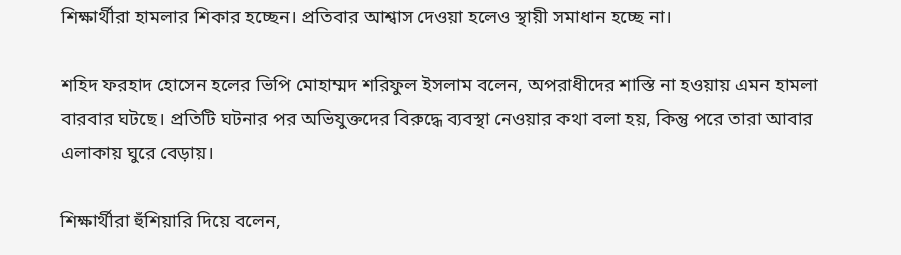শিক্ষার্থীরা হামলার শিকার হচ্ছেন। প্রতিবার আশ্বাস দেওয়া হলেও স্থায়ী সমাধান হচ্ছে না।

শহিদ ফরহাদ হোসেন হলের ভিপি মোহাম্মদ শরিফুল ইসলাম বলেন, অপরাধীদের শাস্তি না হওয়ায় এমন হামলা বারবার ঘটছে। প্রতিটি ঘটনার পর অভিযুক্তদের বিরুদ্ধে ব্যবস্থা নেওয়ার কথা বলা হয়, কিন্তু পরে তারা আবার এলাকায় ঘুরে বেড়ায়।

শিক্ষার্থীরা হুঁশিয়ারি দিয়ে বলেন,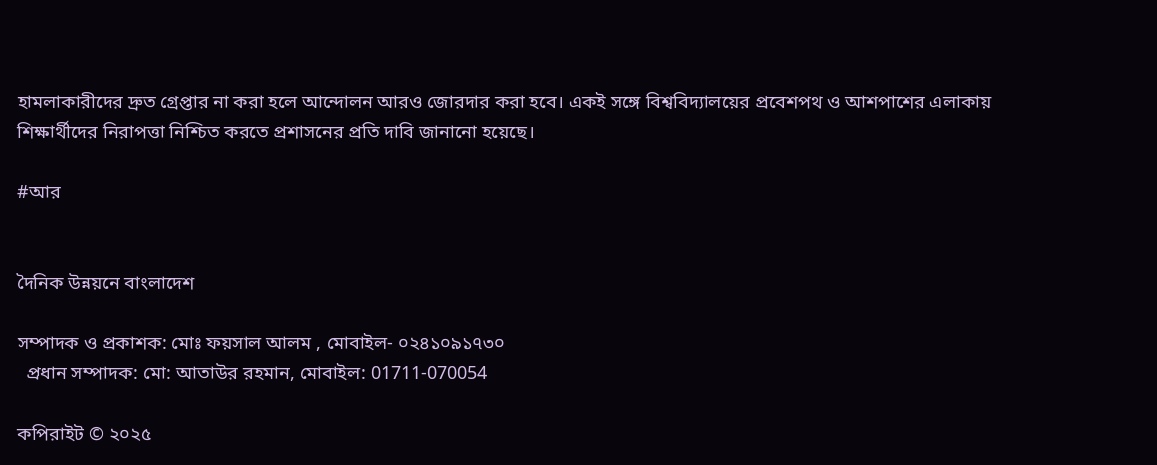হামলাকারীদের দ্রুত গ্রেপ্তার না করা হলে আন্দোলন আরও জোরদার করা হবে। একই সঙ্গে বিশ্ববিদ্যালয়ের প্রবেশপথ ও আশপাশের এলাকায় শিক্ষার্থীদের নিরাপত্তা নিশ্চিত করতে প্রশাসনের প্রতি দাবি জানানো হয়েছে।

#আর


দৈনিক উন্নয়নে বাংলাদেশ

সম্পাদক ও প্রকাশক: মোঃ ফয়সাল আলম , মোবাইল- ০২৪১০৯১৭৩০
  প্রধান সম্পাদক: মো: আতাউর রহমান, মোবাইল: 01711-070054

কপিরাইট © ২০২৫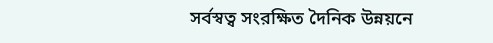সর্বস্বত্ব সংরক্ষিত দৈনিক উন্নয়নে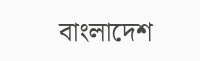বাংলাদেশ